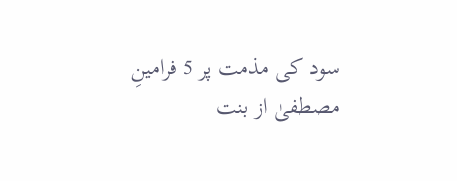سود کی مذمت پر 5 فرامینِ مصطفیٰ از بنت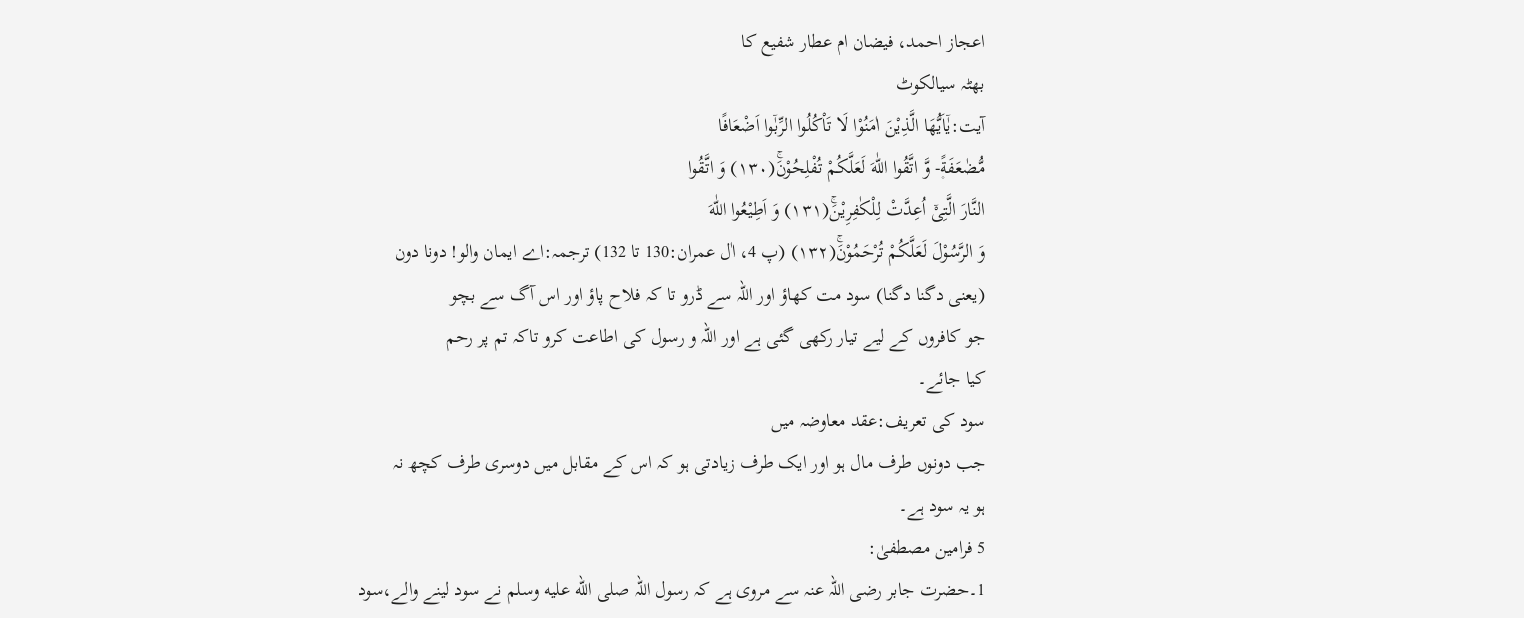اعجاز احمد، فیضان ام عطار شفیع کا
بھٹہ سیالکوٹ
آیت:یٰۤاَیُّهَا الَّذِیْنَ اٰمَنُوْا لَا تَاْكُلُوا الرِّبٰۤوا اَضْعَافًا
مُّضٰعَفَةً۪- وَّ اتَّقُوا اللّٰهَ لَعَلَّكُمْ تُفْلِحُوْنَۚ(۱۳۰) وَ اتَّقُوا
النَّارَ الَّتِیْۤ اُعِدَّتْ لِلْكٰفِرِیْنَۚ(۱۳۱) وَ اَطِیْعُوا اللّٰهَ
وَ الرَّسُوْلَ لَعَلَّكُمْ تُرْحَمُوْنَۚ(۱۳۲) (پ 4، اٰل عمران:130 تا 132) ترجمہ:اے ایمان والو! دونا دون
(یعنی دگنا دگنا) سود مت کھاؤ اور اللہ سے ڈرو تا کہ فلاح پاؤ اور اس آگ سے بچو
جو کافروں کے لیے تیار رکھی گئی ہے اور اللہ و رسول کی اطاعت کرو تاکہ تم پر رحم
کیا جائے۔
سود کی تعریف:عقد معاوضہ میں
جب دونوں طرف مال ہو اور ایک طرف زیادتی ہو کہ اس کے مقابل میں دوسری طرف کچھ نہ
ہو یہ سود ہے۔
5 فرامین مصطفیٰ:
1۔حضرت جابر رضی اللہ عنہ سے مروی ہے کہ رسول اللہ صلى الله عليه وسلم نے سود لینے والے،سود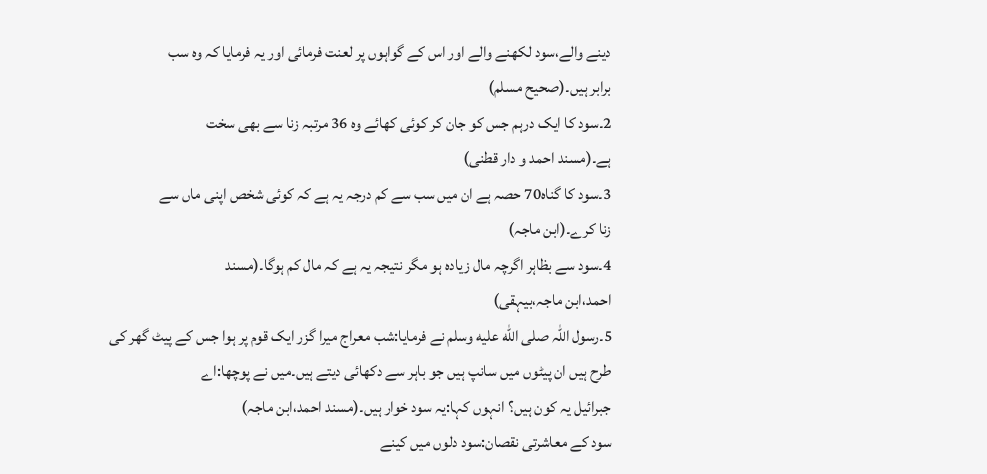دینے والے،سود لکھنے والے اور اس کے گواہوں پر لعنت فرمائی اور یہ فرمایا کہ وہ سب
برابر ہیں۔(صحیح مسلم)
2۔سود کا ایک درہم جس کو جان کر کوئی کھائے وہ 36 مرتبہ زنا سے بھی سخت
ہے۔(مسند احمد و دار قطنی)
3۔سود کا گناہ70 حصہ ہے ان میں سب سے کم درجہ یہ ہے کہ کوئی شخص اپنی ماں سے
زنا کرے۔(ابن ماجہ)
4۔سود سے بظاہر اگرچہ مال زیادہ ہو مگر نتیجہ یہ ہے کہ مال کم ہوگا۔(مسند
احمد،ابن ماجہ،بیہقی)
5۔رسول اللہ صلى الله عليه وسلم نے فرمایا:شب معراج میرا گزر ایک قوم پر ہوا جس کے پیٹ گھر کی
طرح ہیں ان پیٹوں میں سانپ ہیں جو باہر سے دکھائی دیتے ہیں۔میں نے پوچھا:اے
جبرائیل یہ کون ہیں؟ انہوں کہا:یہ سود خوار ہیں۔(مسند احمد،ابن ماجہ)
سود کے معاشرتی نقصان:سود دلوں میں کینے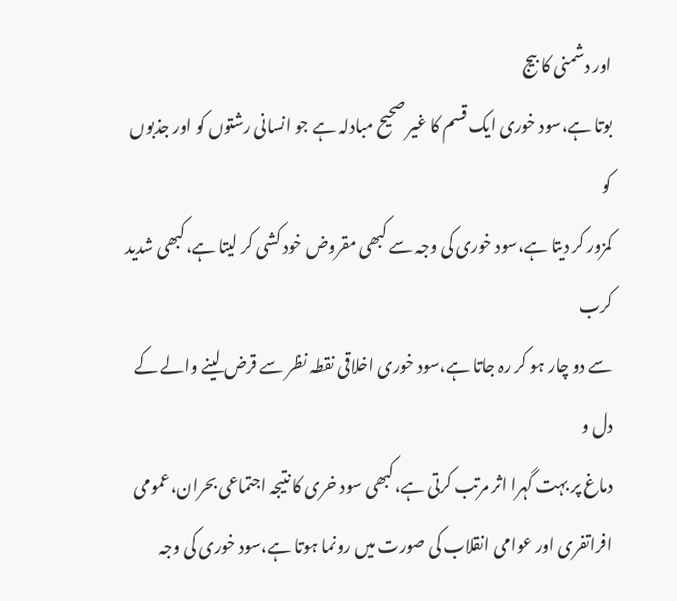اور دشمنی کا بیج
بوتا ہے،سود خوری ایک قسم کا غیر صحیح مبادلہ ہے جو انسانی رشتوں کو اور جذبوں کو
کمزور کر دیتا ہے،سود خوری کی وجہ سے کبھی مقروض خود کشی کر لیتا ہے،کبھی شدید کرب
سے دو چار ہو کر رہ جاتا ہے،سود خوری اخلاقی نقطہ نظر سے قرض لینے والے کے دل و
دماغ پر بہت گہرا اثر مرتب کرتی ہے،کبھی سود خری کا نتیجہ اجتماعی بحران،عمومی
افراتفری اور عوامی انقلاب کی صورت میں رونما ہوتا ہے،سود خوری کی وجہ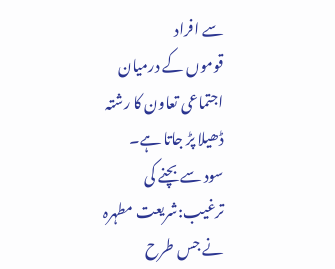سے افراد
قوموں کے درمیان اجتماعی تعاون کا رشتہ ڈھیلا پڑ جاتا ہے۔
سود سے بچنے کی ترغیب:شریعت مطہرہ نے جس طرح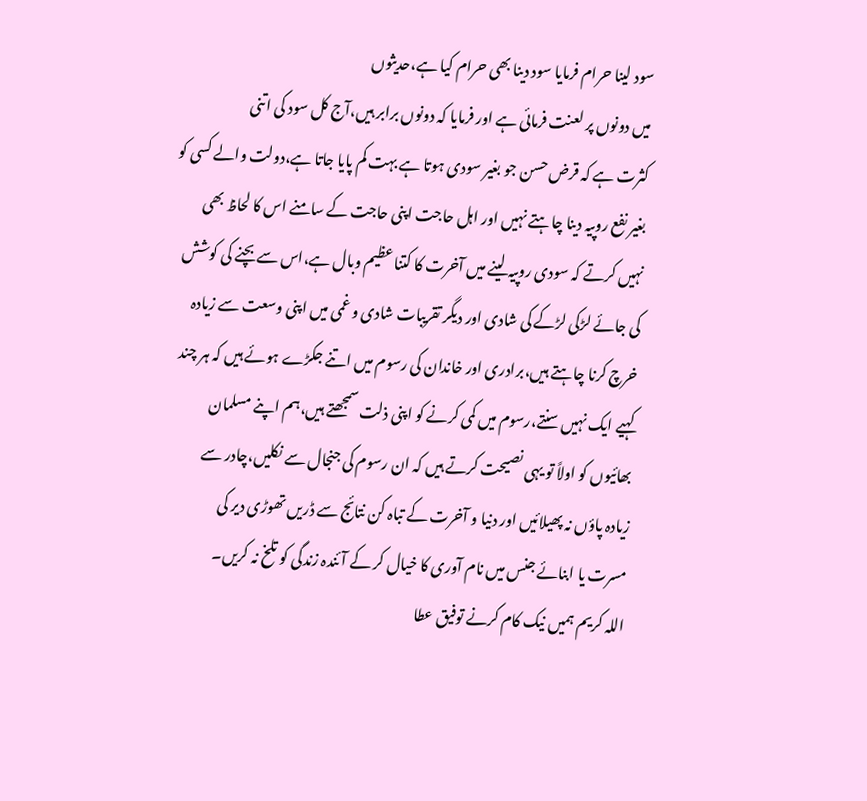سود لینا حرام فرمایا سود دینا بھی حرام کیا ہے،حدیثوں
میں دونوں پر لعنت فرمائی ہے اور فرمایا کہ دونوں برابر ہیں،آج کل سود کی اتنی
کثرت ہے کہ قرض حسن جو بغیر سودی ہوتا ہے بہت کم پایا جاتا ہے،دولت والے کسی کو
بغیر نفع روپیہ دینا چاہتے نہیں اور اہل حاجت اپنی حاجت کے سامنے اس کا لحاظ بھی
نہیں کرتے کہ سودی روپیہ لینے میں آخرت کا کتنا عظیم وبال ہے،اس سے بچنے کی کوشش
کی جائے لڑکی لڑکے کی شادی اور دیگر تقریبات شادی و غمی میں اپنی وسعت سے زیادہ
خرچ کرنا چاہتے ہیں،برادری اور خاندان کی رسوم میں اتنے جکڑے ہوئے ہیں کہ ہر چند
کہیے ایک نہیں سنتے،رسوم میں کمی کرنے کو اپنی ذلت سمجھتے ہیں،ہم اپنے مسلمان
بھائیوں کو اولاً تو یہی نصیحت کرتے ہیں کہ ان رسوم کی جنجال سے نکلیں،چادر سے
زیادہ پاؤں نہ پھیلائیں اور دنیا و آخرت کے تباہ کن نتائج سے ڈریں تھوڑی دیر کی
مسرت یا ابنائے جنس میں نام آوری کا خیال کر کے آئندہ زندگی کو تلخ نہ کریں۔
اللہ کریم ہمیں نیک کام کرنے توفیق عطا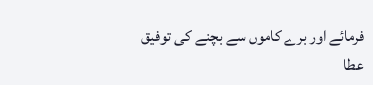فرمائے اور برے کاموں سے بچنے کی توفیق
عطا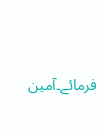فرمائے۔آمین